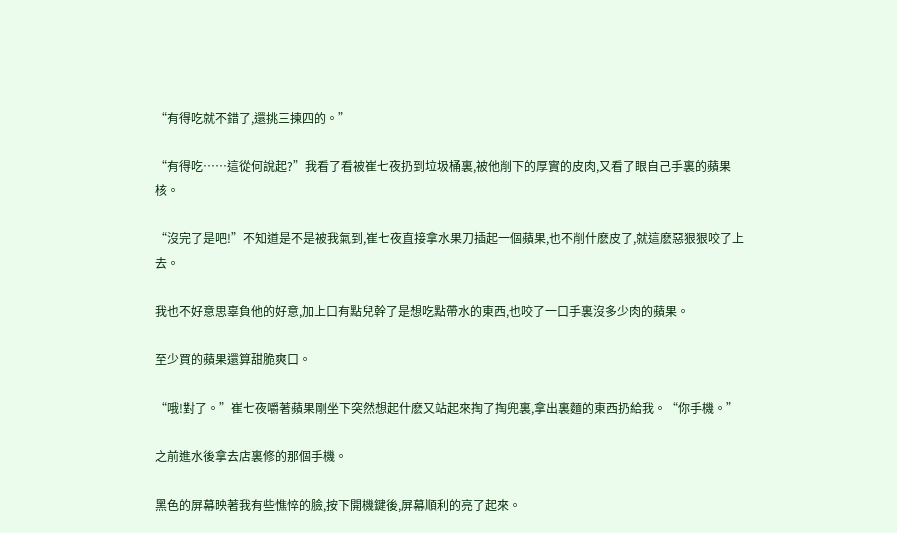“有得吃就不錯了,還挑三揀四的。”

“有得吃……這從何說起?”我看了看被崔七夜扔到垃圾桶裏,被他削下的厚實的皮肉,又看了眼自己手裏的蘋果核。

“沒完了是吧!”不知道是不是被我氣到,崔七夜直接拿水果刀插起一個蘋果,也不削什麽皮了,就這麽惡狠狠咬了上去。

我也不好意思辜負他的好意,加上口有點兒幹了是想吃點帶水的東西,也咬了一口手裏沒多少肉的蘋果。

至少買的蘋果還算甜脆爽口。

“哦!對了。”崔七夜嚼著蘋果剛坐下突然想起什麽又站起來掏了掏兜裏,拿出裏麵的東西扔給我。“你手機。”

之前進水後拿去店裏修的那個手機。

黑色的屏幕映著我有些憔悴的臉,按下開機鍵後,屏幕順利的亮了起來。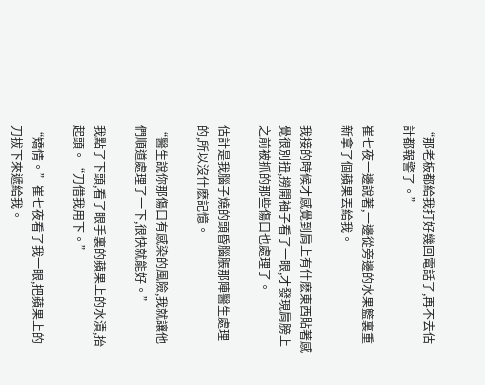“那老板都給我打好幾回電話了,再不去估計都報警了。”

崔七夜一邊說著,一邊從旁邊的水果籃裏重新拿了個蘋果丟給我。

我接的時候才感覺到肩上有什麽東西貼著感覺很別扭,撈開袖子看了一眼,才發現肩膀上之前被抓的那些傷口也處理了。

估計是我腦子燒的頭昏腦脹那陣醫生處理的,所以沒什麽記憶。

“醫生說你那傷口有感染的風險,我就讓他們順道處理了一下,很快就能好。”

我點了下頭,看了眼手裏的蘋果上的水漬,抬起頭。“刀借我用下。”

“矯情。”崔七夜看了我一眼,把蘋果上的刀拔下來遞給我。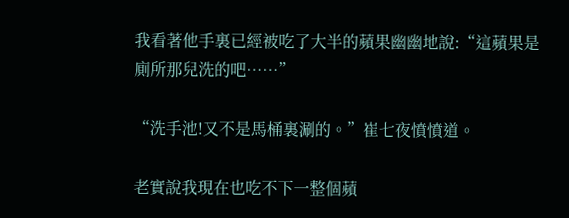我看著他手裏已經被吃了大半的蘋果幽幽地說:“這蘋果是廁所那兒洗的吧……”

“洗手池!又不是馬桶裏涮的。”崔七夜憤憤道。

老實說我現在也吃不下一整個蘋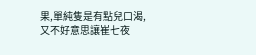果,單純隻是有點兒口渴,又不好意思讓崔七夜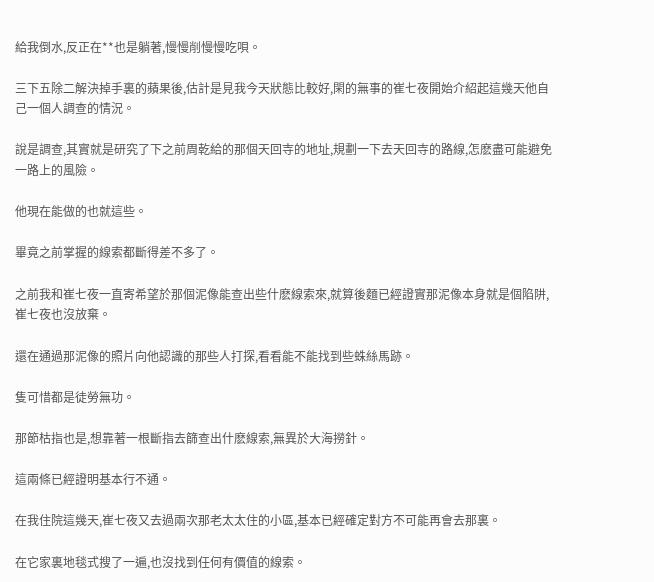給我倒水,反正在**也是躺著,慢慢削慢慢吃唄。

三下五除二解決掉手裏的蘋果後,估計是見我今天狀態比較好,閑的無事的崔七夜開始介紹起這幾天他自己一個人調查的情況。

說是調查,其實就是研究了下之前周乾給的那個天回寺的地址,規劃一下去天回寺的路線,怎麽盡可能避免一路上的風險。

他現在能做的也就這些。

畢竟之前掌握的線索都斷得差不多了。

之前我和崔七夜一直寄希望於那個泥像能查出些什麽線索來,就算後麵已經證實那泥像本身就是個陷阱,崔七夜也沒放棄。

還在通過那泥像的照片向他認識的那些人打探,看看能不能找到些蛛絲馬跡。

隻可惜都是徒勞無功。

那節枯指也是,想靠著一根斷指去篩查出什麽線索,無異於大海撈針。

這兩條已經證明基本行不通。

在我住院這幾天,崔七夜又去過兩次那老太太住的小區,基本已經確定對方不可能再會去那裏。

在它家裏地毯式搜了一遍,也沒找到任何有價值的線索。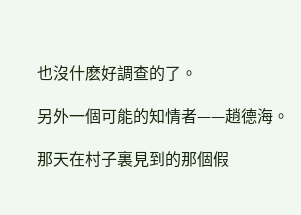也沒什麽好調查的了。

另外一個可能的知情者——趙德海。

那天在村子裏見到的那個假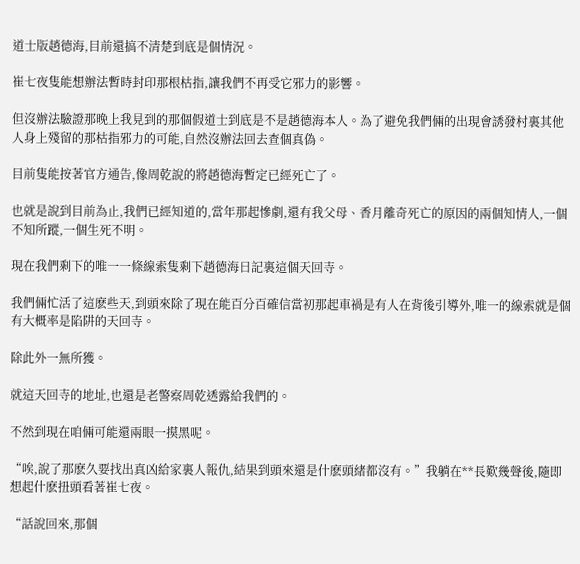道士版趙德海,目前還搞不清楚到底是個情況。

崔七夜隻能想辦法暫時封印那根枯指,讓我們不再受它邪力的影響。

但沒辦法驗證那晚上我見到的那個假道士到底是不是趙德海本人。為了避免我們倆的出現會誘發村裏其他人身上殘留的那枯指邪力的可能,自然沒辦法回去查個真偽。

目前隻能按著官方通告,像周乾說的將趙德海暫定已經死亡了。

也就是說到目前為止,我們已經知道的,當年那起慘劇,還有我父母、香月離奇死亡的原因的兩個知情人,一個不知所蹤,一個生死不明。

現在我們剩下的唯一一條線索隻剩下趙德海日記裏這個天回寺。

我們倆忙活了這麽些天,到頭來除了現在能百分百確信當初那起車禍是有人在背後引導外,唯一的線索就是個有大概率是陷阱的天回寺。

除此外一無所獲。

就這天回寺的地址,也還是老警察周乾透露給我們的。

不然到現在咱倆可能還兩眼一摸黑呢。

“唉,說了那麽久要找出真凶給家裏人報仇,結果到頭來還是什麽頭緒都沒有。”我躺在**長歎幾聲後,隨即想起什麽扭頭看著崔七夜。

“話說回來,那個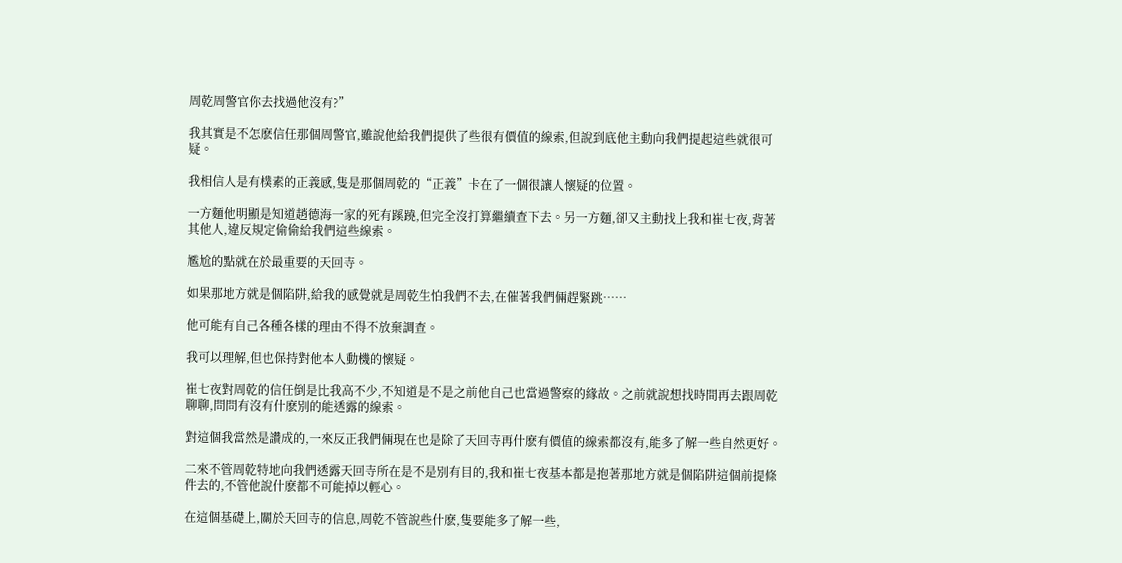周乾周警官你去找過他沒有?”

我其實是不怎麽信任那個周警官,雖說他給我們提供了些很有價值的線索,但說到底他主動向我們提起這些就很可疑。

我相信人是有樸素的正義感,隻是那個周乾的“正義”卡在了一個很讓人懷疑的位置。

一方麵他明顯是知道趙德海一家的死有蹊蹺,但完全沒打算繼續查下去。另一方麵,卻又主動找上我和崔七夜,背著其他人,違反規定偷偷給我們這些線索。

尷尬的點就在於最重要的天回寺。

如果那地方就是個陷阱,給我的感覺就是周乾生怕我們不去,在催著我們倆趕緊跳……

他可能有自己各種各樣的理由不得不放棄調查。

我可以理解,但也保持對他本人動機的懷疑。

崔七夜對周乾的信任倒是比我高不少,不知道是不是之前他自己也當過警察的緣故。之前就說想找時間再去跟周乾聊聊,問問有沒有什麽別的能透露的線索。

對這個我當然是讚成的,一來反正我們倆現在也是除了天回寺再什麽有價值的線索都沒有,能多了解一些自然更好。

二來不管周乾特地向我們透露天回寺所在是不是別有目的,我和崔七夜基本都是抱著那地方就是個陷阱這個前提條件去的,不管他說什麽都不可能掉以輕心。

在這個基礎上,關於天回寺的信息,周乾不管說些什麽,隻要能多了解一些,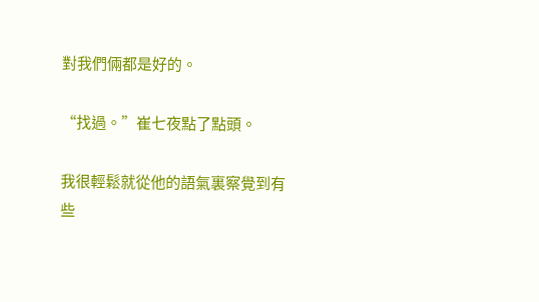對我們倆都是好的。

“找過。”崔七夜點了點頭。

我很輕鬆就從他的語氣裏察覺到有些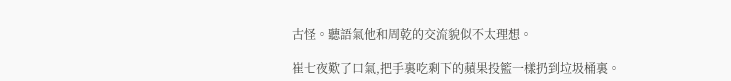古怪。聽語氣他和周乾的交流貌似不太理想。

崔七夜歎了口氣,把手裏吃剩下的蘋果投籃一樣扔到垃圾桶裏。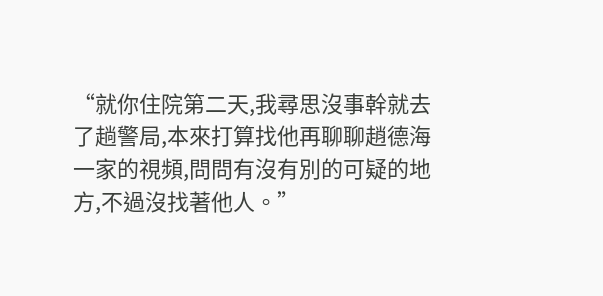“就你住院第二天,我尋思沒事幹就去了趟警局,本來打算找他再聊聊趙德海一家的視頻,問問有沒有別的可疑的地方,不過沒找著他人。”